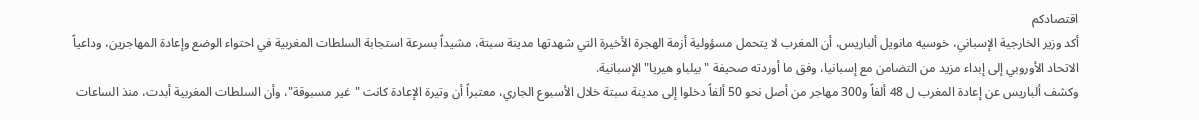اقتصادكم
أكد وزير الخارجية الإسباني، خوسيه مانويل ألباريس، أن المغرب لا يتحمل مسؤولية أزمة الهجرة الأخيرة التي شهدتها مدينة سبتة، مشيداً بسرعة استجابة السلطات المغربية في احتواء الوضع وإعادة المهاجرين، وداعياً الاتحاد الأوروبي إلى إبداء مزيد من التضامن مع إسبانيا، وفق ما أوردته صحيفة "بيلباو هيريا" الإسبانية.
وكشف ألباريس عن إعادة المغرب ل 48 ألفاً و300 مهاجر من أصل نحو 50 ألفاً دخلوا إلى مدينة سبتة خلال الأسبوع الجاري، معتبراً أن وتيرة الإعادة كانت "غير مسبوقة"، وأن السلطات المغربية أبدت، منذ الساعات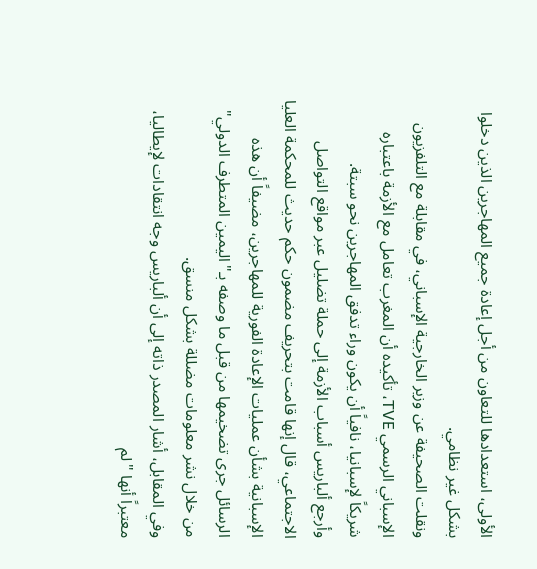الأولى، استعدادها للتعاون من أجل إعادة جميع المهاجرين الذين دخلوا بشكل غير نظامي.
ونقلت الصحيفة عن وزير الخارجية الإسباني، في مقابلة مع التلفزيون الإسباني الرسمي TVE، تأكيده أن المغرب تعامل مع الأزمة باعتباره شريكاً لإسبانيا، نافياً أن يكون وراء تدفق المهاجرين نحو سبتة.
وأرجع ألباريس أسباب الأزمة إلى حملة تضليل عبر مواقع التواصل الاجتماعي، قال إنها قامت بتحريف مضمون حكم حديث للمحكمة العليا الإسبانية بشأن عمليات الإعادة الفورية للمهاجرين، مضيفاً أن هذه الرسائل جرى تضخيمها من قبل ما وصفه بـ"اليمين المتطرف الدولي" من خلال نشر معلومات مضللة بشكل منسق.
وفي المقابل، أشار المصدر ذاته إلى أن ألباريس وجه انتقادات لإيطاليا، معتبراً أنها "لم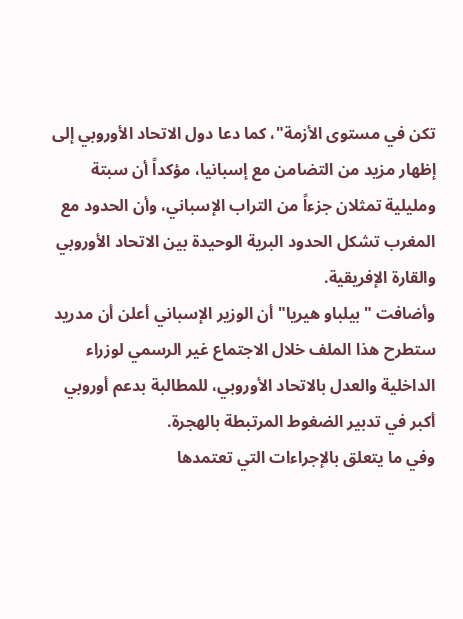تكن في مستوى الأزمة"، كما دعا دول الاتحاد الأوروبي إلى إظهار مزيد من التضامن مع إسبانيا، مؤكداً أن سبتة ومليلية تمثلان جزءاً من التراب الإسباني، وأن الحدود مع المغرب تشكل الحدود البرية الوحيدة بين الاتحاد الأوروبي والقارة الإفريقية.
وأضافت "بيلباو هيريا" أن الوزير الإسباني أعلن أن مدريد ستطرح هذا الملف خلال الاجتماع غير الرسمي لوزراء الداخلية والعدل بالاتحاد الأوروبي، للمطالبة بدعم أوروبي أكبر في تدبير الضغوط المرتبطة بالهجرة.
وفي ما يتعلق بالإجراءات التي تعتمدها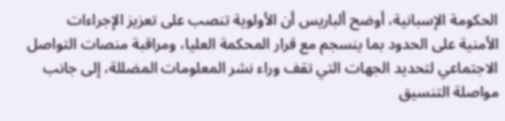الحكومة الإسبانية، أوضح ألباريس أن الأولوية تنصب على تعزيز الإجراءات الأمنية على الحدود بما ينسجم مع قرار المحكمة العليا، ومراقبة منصات التواصل الاجتماعي لتحديد الجهات التي تقف وراء نشر المعلومات المضللة، إلى جانب مواصلة التنسيق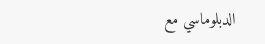الدبلوماسي مع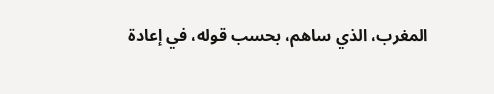المغرب، الذي ساهم، بحسب قوله، في إعادة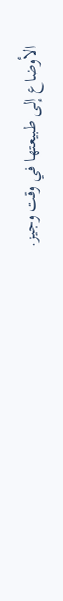الأوضاع إلى طبيعتها في وقت وجيز.